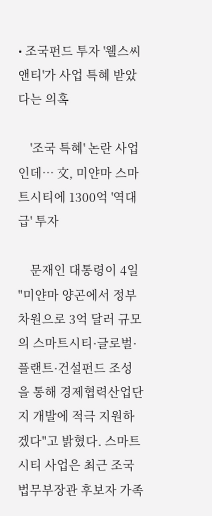• 조국펀드 투자 '웰스씨앤티'가 사업 특혜 받았다는 의혹

    '조국 특혜' 논란 사업인데… 文, 미얀마 스마트시티에 1300억 '역대급' 투자

    문재인 대통령이 4일 "미얀마 양곤에서 정부 차원으로 3억 달러 규모의 스마트시티·글로벌·플랜트·건설펀드 조성을 통해 경제협력산업단지 개발에 적극 지원하겠다"고 밝혔다. 스마트시티 사업은 최근 조국 법무부장관 후보자 가족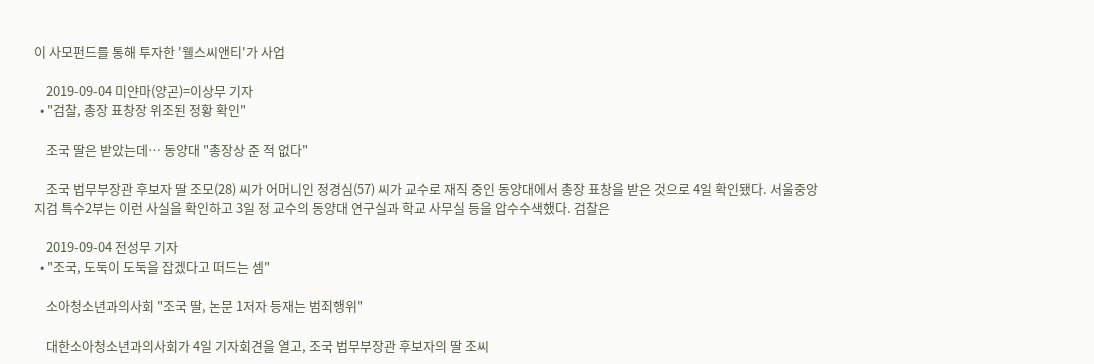이 사모펀드를 통해 투자한 '웰스씨앤티'가 사업

    2019-09-04 미얀마(양곤)=이상무 기자
  • "검찰, 총장 표창장 위조된 정황 확인"

    조국 딸은 받았는데… 동양대 "총장상 준 적 없다"

    조국 법무부장관 후보자 딸 조모(28) 씨가 어머니인 정경심(57) 씨가 교수로 재직 중인 동양대에서 총장 표창을 받은 것으로 4일 확인됐다. 서울중앙지검 특수2부는 이런 사실을 확인하고 3일 정 교수의 동양대 연구실과 학교 사무실 등을 압수수색했다. 검찰은

    2019-09-04 전성무 기자
  • "조국, 도둑이 도둑을 잡겠다고 떠드는 셈"

    소아청소년과의사회 "조국 딸, 논문 1저자 등재는 범죄행위"

    대한소아청소년과의사회가 4일 기자회견을 열고, 조국 법무부장관 후보자의 딸 조씨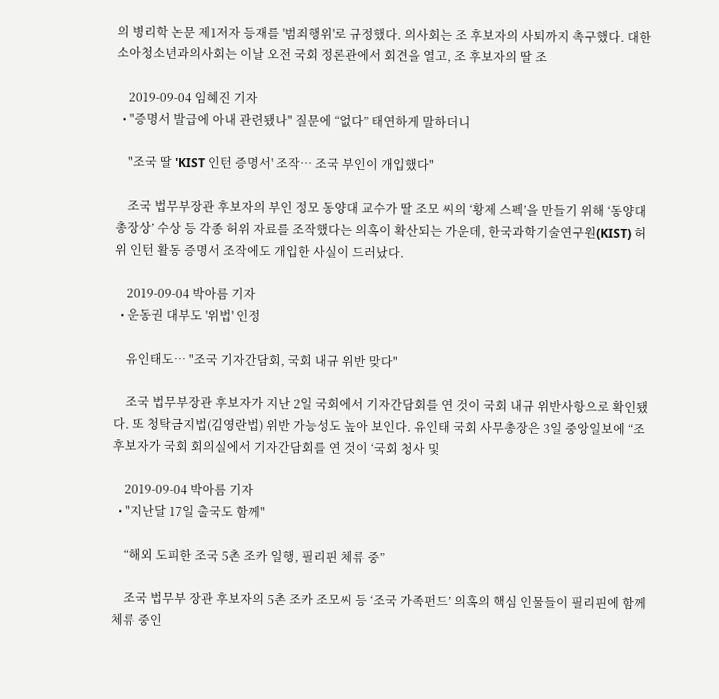의 병리학 논문 제1저자 등재를 '범죄행위'로 규정했다. 의사회는 조 후보자의 사퇴까지 촉구했다. 대한소아청소년과의사회는 이날 오전 국회 정론관에서 회견을 열고, 조 후보자의 딸 조

    2019-09-04 임혜진 기자
  • "증명서 발급에 아내 관련됐나" 질문에 “없다” 태연하게 말하더니

    "조국 딸 'KIST 인턴 증명서' 조작… 조국 부인이 개입했다"

    조국 법무부장관 후보자의 부인 정모 동양대 교수가 딸 조모 씨의 ‘황제 스펙’을 만들기 위해 ‘동양대 총장상’ 수상 등 각종 허위 자료를 조작했다는 의혹이 확산되는 가운데, 한국과학기술연구원(KIST) 허위 인턴 활동 증명서 조작에도 개입한 사실이 드러났다.

    2019-09-04 박아름 기자
  • 운동권 대부도 '위법' 인정

    유인태도… "조국 기자간담회, 국회 내규 위반 맞다"

    조국 법무부장관 후보자가 지난 2일 국회에서 기자간담회를 연 것이 국회 내규 위반사항으로 확인됐다. 또 청탁금지법(김영란법) 위반 가능성도 높아 보인다. 유인태 국회 사무총장은 3일 중앙일보에 “조 후보자가 국회 회의실에서 기자간담회를 연 것이 ‘국회 청사 및

    2019-09-04 박아름 기자
  • "지난달 17일 출국도 함께"

    “해외 도피한 조국 5촌 조카 일행, 필리핀 체류 중”

    조국 법무부 장관 후보자의 5촌 조카 조모씨 등 ‘조국 가족펀드’ 의혹의 핵심 인물들이 필리핀에 함께 체류 중인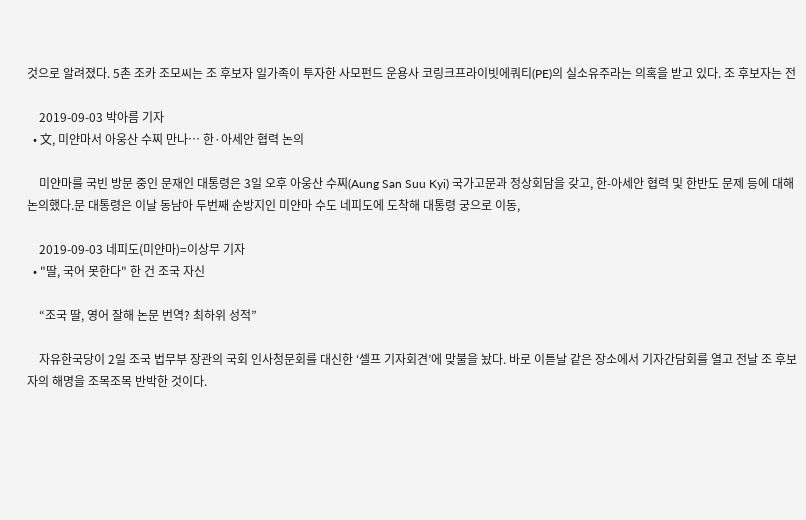것으로 알려졌다. 5촌 조카 조모씨는 조 후보자 일가족이 투자한 사모펀드 운용사 코링크프라이빗에쿼티(PE)의 실소유주라는 의혹을 받고 있다. 조 후보자는 전

    2019-09-03 박아름 기자
  • 文, 미얀마서 아웅산 수찌 만나… 한·아세안 협력 논의

    미얀마를 국빈 방문 중인 문재인 대통령은 3일 오후 아웅산 수찌(Aung San Suu Kyi) 국가고문과 정상회담을 갖고, 한-아세안 협력 및 한반도 문제 등에 대해 논의했다.문 대통령은 이날 동남아 두번째 순방지인 미얀마 수도 네피도에 도착해 대통령 궁으로 이동,

    2019-09-03 네피도(미얀마)=이상무 기자
  • "딸, 국어 못한다" 한 건 조국 자신

    “조국 딸, 영어 잘해 논문 번역? 최하위 성적”

    자유한국당이 2일 조국 법무부 장관의 국회 인사청문회를 대신한 ‘셀프 기자회견’에 맞불을 놨다. 바로 이튿날 같은 장소에서 기자간담회를 열고 전날 조 후보자의 해명을 조목조목 반박한 것이다.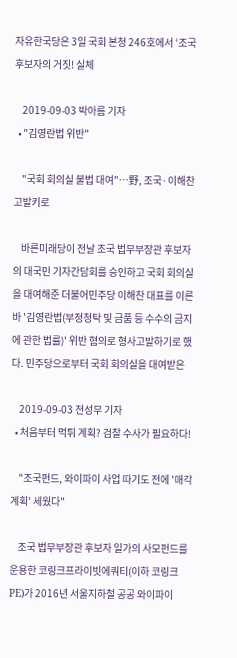자유한국당은 3일 국회 본청 246호에서 ‘조국 후보자의 거짓! 실체

    2019-09-03 박아름 기자
  • "김영란법 위반"

    "국회 회의실 불법 대여"…野, 조국·이해찬 고발키로

    바른미래당이 전날 조국 법무부장관 후보자의 대국민 기자간담회를 승인하고 국회 회의실을 대여해준 더불어민주당 이해찬 대표를 이른바 '김영란법(부정청탁 및 금품 등 수수의 금지에 관한 법률)' 위반 혐의로 형사고발하기로 했다. 민주당으로부터 국회 회의실을 대여받은

    2019-09-03 전성무 기자
  • 처음부터 먹튀 계획? 검찰 수사가 필요하다!

    "조국펀드, 와이파이 사업 따기도 전에 '매각계획' 세웠다"

    조국 법무부장관 후보자 일가의 사모펀드를 운용한 코링크프라이빗에쿼티(이하 코링크PE)가 2016년 서울지하철 공공 와이파이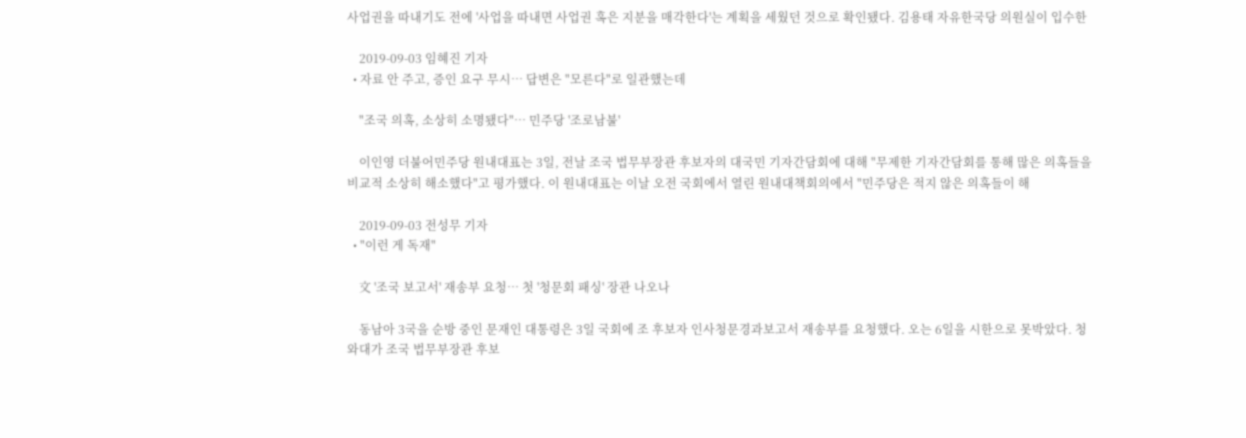사업권을 따내기도 전에 '사업을 따내면 사업권 혹은 지분을 매각한다'는 계획을 세웠던 것으로 확인됐다. 김용태 자유한국당 의원실이 입수한

    2019-09-03 임혜진 기자
  • 자료 안 주고, 증인 요구 무시… 답변은 "모른다"로 일관했는데

    "조국 의혹, 소상히 소명됐다"… 민주당 '조로남불'

    이인영 더불어민주당 원내대표는 3일, 전날 조국 법무부장관 후보자의 대국민 기자간담회에 대해 "무제한 기자간담회를 통해 많은 의혹들을 비교적 소상히 해소했다"고 평가했다. 이 원내대표는 이날 오전 국회에서 열린 원내대책회의에서 "민주당은 적지 않은 의혹들이 해

    2019-09-03 전성무 기자
  • "이런 게 독재"

    文 '조국 보고서' 재송부 요청… 첫 '청문회 패싱' 장관 나오나

    동남아 3국을 순방 중인 문재인 대통령은 3일 국회에 조 후보자 인사청문경과보고서 재송부를 요청했다. 오는 6일을 시한으로 못박았다. 청와대가 조국 법무부장관 후보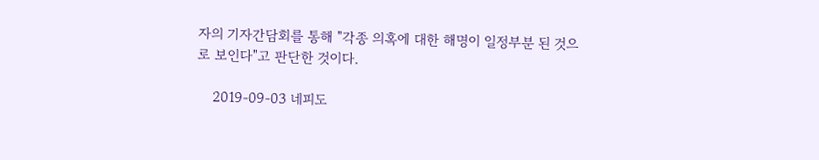자의 기자간담회를 통해 "각종 의혹에 대한 해명이 일정부분 된 것으로 보인다"고 판단한 것이다.

    2019-09-03 네피도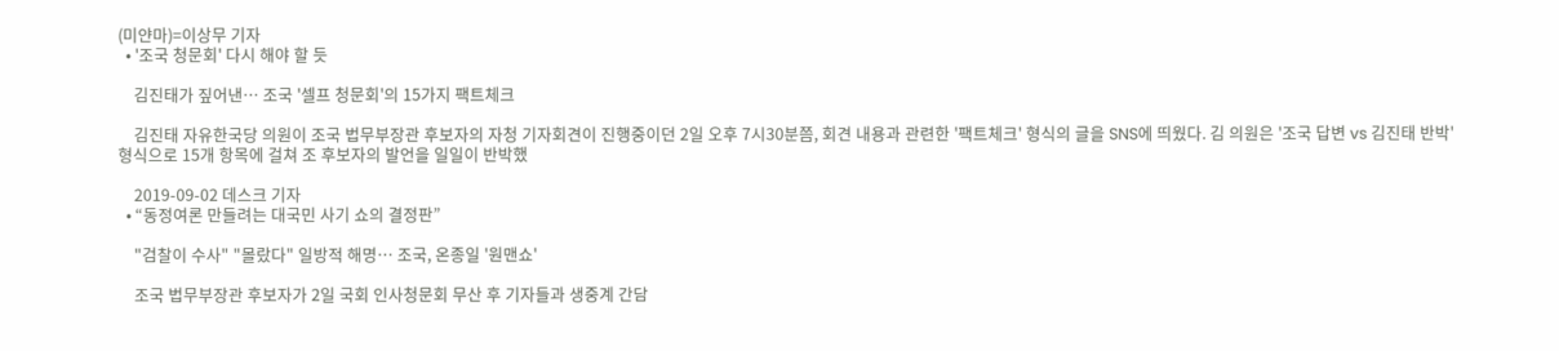(미얀마)=이상무 기자
  • '조국 청문회' 다시 해야 할 듯

    김진태가 짚어낸… 조국 '셀프 청문회'의 15가지 팩트체크

    김진태 자유한국당 의원이 조국 법무부장관 후보자의 자청 기자회견이 진행중이던 2일 오후 7시30분쯤, 회견 내용과 관련한 '팩트체크' 형식의 글을 SNS에 띄웠다. 김 의원은 '조국 답변 vs 김진태 반박' 형식으로 15개 항목에 걸쳐 조 후보자의 발언을 일일이 반박했

    2019-09-02 데스크 기자
  • “동정여론 만들려는 대국민 사기 쇼의 결정판”

    "검찰이 수사" "몰랐다" 일방적 해명… 조국, 온종일 '원맨쇼'

    조국 법무부장관 후보자가 2일 국회 인사청문회 무산 후 기자들과 생중계 간담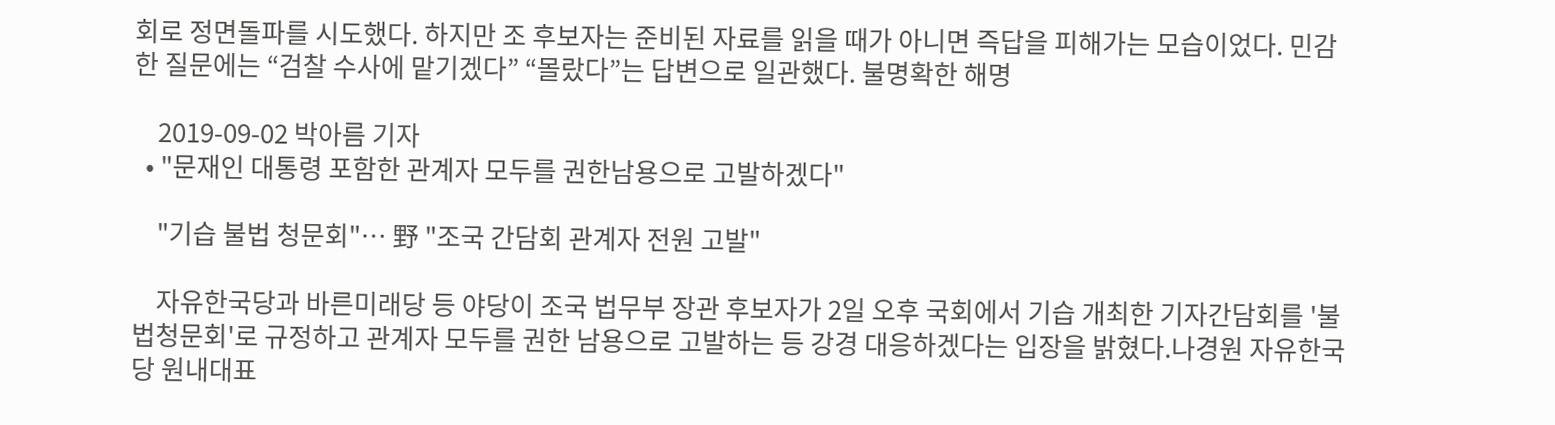회로 정면돌파를 시도했다. 하지만 조 후보자는 준비된 자료를 읽을 때가 아니면 즉답을 피해가는 모습이었다. 민감한 질문에는 “검찰 수사에 맡기겠다” “몰랐다”는 답변으로 일관했다. 불명확한 해명

    2019-09-02 박아름 기자
  • "문재인 대통령 포함한 관계자 모두를 권한남용으로 고발하겠다"

    "기습 불법 청문회"… 野 "조국 간담회 관계자 전원 고발"

    자유한국당과 바른미래당 등 야당이 조국 법무부 장관 후보자가 2일 오후 국회에서 기습 개최한 기자간담회를 '불법청문회'로 규정하고 관계자 모두를 권한 남용으로 고발하는 등 강경 대응하겠다는 입장을 밝혔다.나경원 자유한국당 원내대표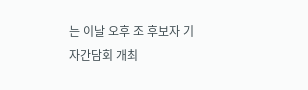는 이날 오후 조 후보자 기자간담회 개최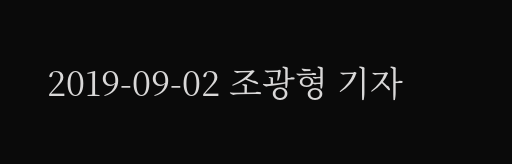2019-09-02 조광형 기자